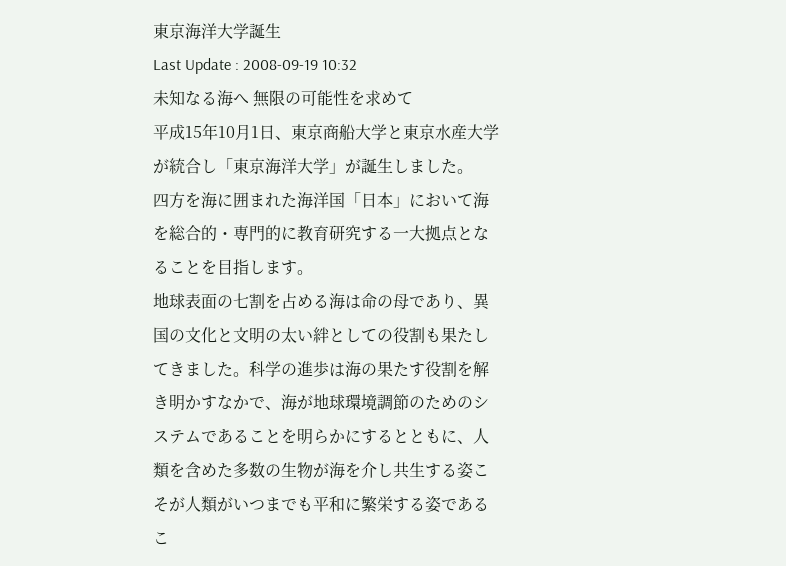東京海洋大学誕生
Last Update : 2008-09-19 10:32
未知なる海へ 無限の可能性を求めて
平成15年10月1日、東京商船大学と東京水産大学が統合し「東京海洋大学」が誕生しました。
四方を海に囲まれた海洋国「日本」において海を総合的・専門的に教育研究する一大拠点となることを目指します。
地球表面の七割を占める海は命の母であり、異国の文化と文明の太い絆としての役割も果たしてきました。科学の進歩は海の果たす役割を解き明かすなかで、海が地球環境調節のためのシステムであることを明らかにするとともに、人類を含めた多数の生物が海を介し共生する姿こそが人類がいつまでも平和に繁栄する姿であるこ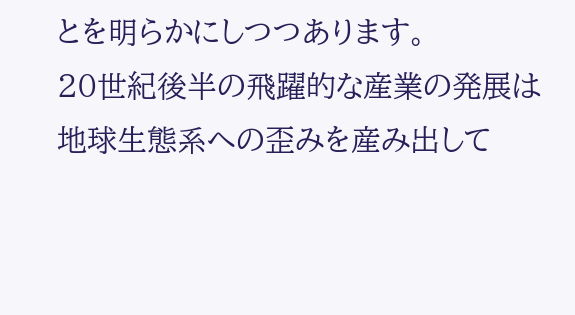とを明らかにしつつあります。
20世紀後半の飛躍的な産業の発展は地球生態系への歪みを産み出して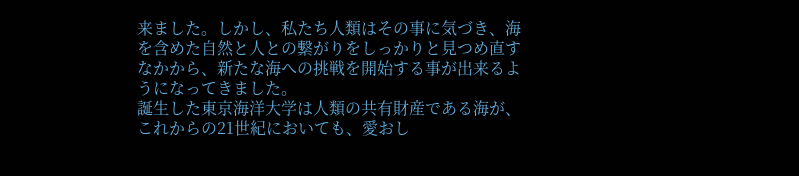来ました。しかし、私たち人類はその事に気づき、海を含めた自然と人との繋がりをしっかりと見つめ直すなかから、新たな海への挑戦を開始する事が出来るようになってきました。
誕生した東京海洋大学は人類の共有財産である海が、これからの21世紀においても、愛おし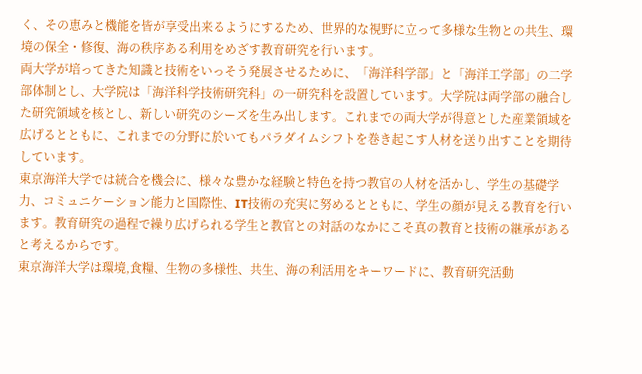く、その恵みと機能を皆が享受出来るようにするため、世界的な視野に立って多様な生物との共生、環境の保全・修復、海の秩序ある利用をめざす教育研究を行います。
両大学が培ってきた知識と技術をいっそう発展させるために、「海洋科学部」と「海洋工学部」の二学部体制とし、大学院は「海洋科学技術研究科」の一研究科を設置しています。大学院は両学部の融合した研究領域を核とし、新しい研究のシーズを生み出します。これまでの両大学が得意とした産業領域を広げるとともに、これまでの分野に於いてもパラダイムシフトを巻き起こす人材を送り出すことを期待しています。
東京海洋大学では統合を機会に、様々な豊かな経験と特色を持つ教官の人材を活かし、学生の基礎学力、コミュニケーション能力と国際性、IT技術の充実に努めるとともに、学生の顔が見える教育を行います。教育研究の過程で繰り広げられる学生と教官との対話のなかにこそ真の教育と技術の継承があると考えるからです。
東京海洋大学は環境,食糧、生物の多様性、共生、海の利活用をキーワードに、教育研究活動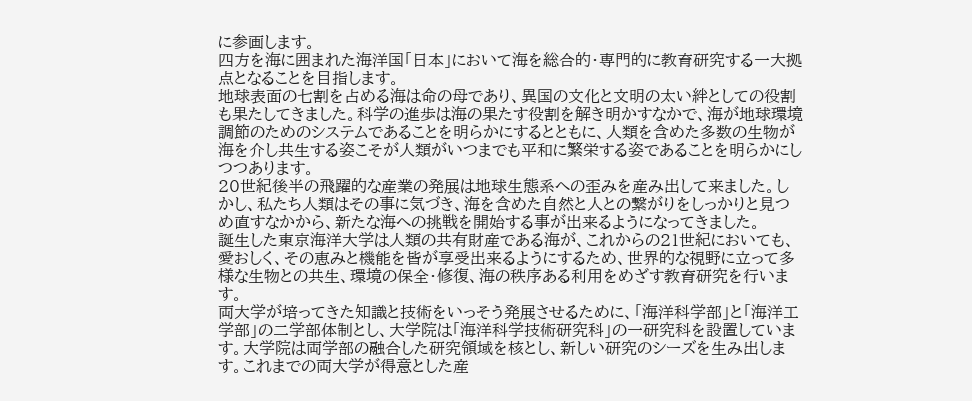に参画します。
四方を海に囲まれた海洋国「日本」において海を総合的・専門的に教育研究する一大拠点となることを目指します。
地球表面の七割を占める海は命の母であり、異国の文化と文明の太い絆としての役割も果たしてきました。科学の進歩は海の果たす役割を解き明かすなかで、海が地球環境調節のためのシステムであることを明らかにするとともに、人類を含めた多数の生物が海を介し共生する姿こそが人類がいつまでも平和に繁栄する姿であることを明らかにしつつあります。
20世紀後半の飛躍的な産業の発展は地球生態系への歪みを産み出して来ました。しかし、私たち人類はその事に気づき、海を含めた自然と人との繋がりをしっかりと見つめ直すなかから、新たな海への挑戦を開始する事が出来るようになってきました。
誕生した東京海洋大学は人類の共有財産である海が、これからの21世紀においても、愛おしく、その恵みと機能を皆が享受出来るようにするため、世界的な視野に立って多様な生物との共生、環境の保全・修復、海の秩序ある利用をめざす教育研究を行います。
両大学が培ってきた知識と技術をいっそう発展させるために、「海洋科学部」と「海洋工学部」の二学部体制とし、大学院は「海洋科学技術研究科」の一研究科を設置しています。大学院は両学部の融合した研究領域を核とし、新しい研究のシーズを生み出します。これまでの両大学が得意とした産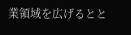業領域を広げるとと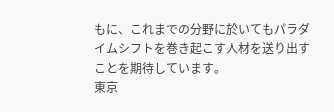もに、これまでの分野に於いてもパラダイムシフトを巻き起こす人材を送り出すことを期待しています。
東京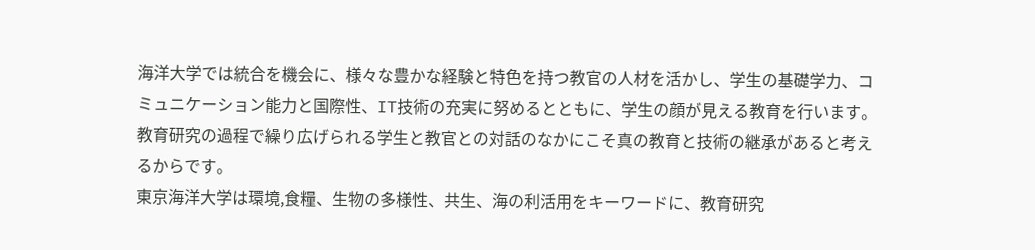海洋大学では統合を機会に、様々な豊かな経験と特色を持つ教官の人材を活かし、学生の基礎学力、コミュニケーション能力と国際性、IT技術の充実に努めるとともに、学生の顔が見える教育を行います。教育研究の過程で繰り広げられる学生と教官との対話のなかにこそ真の教育と技術の継承があると考えるからです。
東京海洋大学は環境,食糧、生物の多様性、共生、海の利活用をキーワードに、教育研究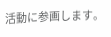活動に参画します。